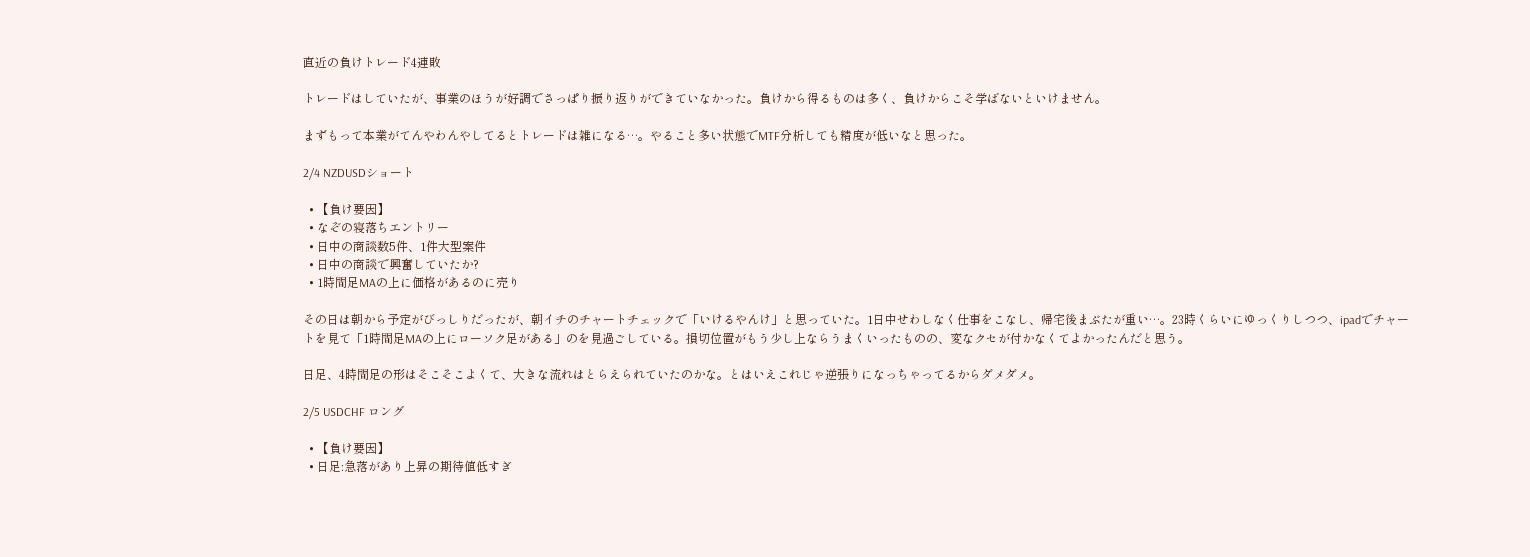直近の負けトレード4連敗

トレードはしていたが、事業のほうが好調でさっぱり振り返りができていなかった。負けから得るものは多く、負けからこそ学ばないといけません。

まずもって本業がてんやわんやしてるとトレードは雑になる…。やること多い状態でMTF分析しても精度が低いなと思った。

2/4 NZDUSDショート

  • 【負け要因】
  • なぞの寝落ちエントリー
  • 日中の商談数5件、1件大型案件
  • 日中の商談で興奮していたか?
  • 1時間足MAの上に価格があるのに売り

その日は朝から予定がびっしりだったが、朝イチのチャートチェックで「いけるやんけ」と思っていた。1日中せわしなく仕事をこなし、帰宅後まぶたが重い…。23時くらいにゆっくりしつつ、ipadでチャートを見て「1時間足MAの上にローソク足がある」のを見過ごしている。損切位置がもう少し上ならうまくいったものの、変なクセが付かなくてよかったんだと思う。

日足、4時間足の形はそこそこよくて、大きな流れはとらえられていたのかな。とはいえこれじゃ逆張りになっちゃってるからダメダメ。

2/5 USDCHF ロング

  • 【負け要因】
  • 日足:急落があり上昇の期待値低すぎ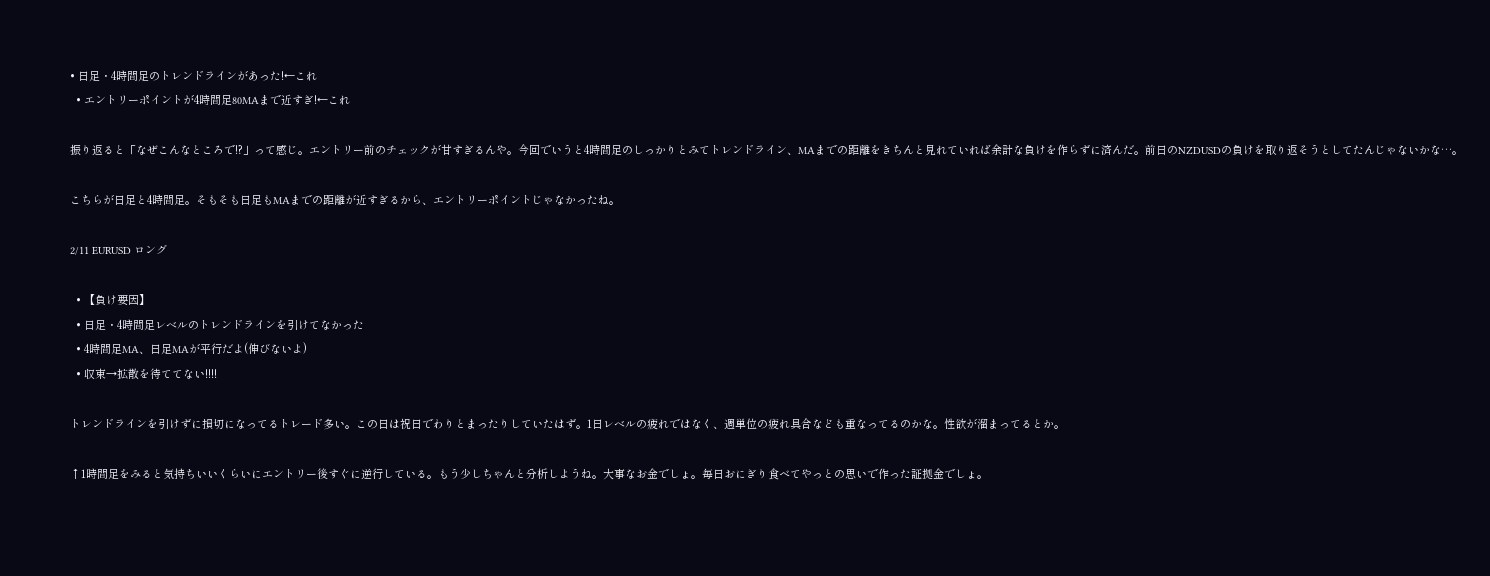• 日足・4時間足のトレンドラインがあった!←これ
  • エントリーポイントが4時間足80MAまで近すぎ!←これ

振り返ると「なぜこんなところで!?」って感じ。エントリー前のチェックが甘すぎるんや。今回でいうと4時間足のしっかりとみてトレンドライン、MAまでの距離をきちんと見れていれば余計な負けを作らずに済んだ。前日のNZDUSDの負けを取り返そうとしてたんじゃないかな…。

こちらが日足と4時間足。そもそも日足もMAまでの距離が近すぎるから、エントリーポイントじゃなかったね。

2/11 EURUSD ロング

  • 【負け要因】
  • 日足・4時間足レベルのトレンドラインを引けてなかった
  • 4時間足MA、日足MAが平行だよ(伸びないよ)
  • 収束→拡散を待ててない!!!!

トレンドラインを引けずに損切になってるトレード多い。この日は祝日でわりとまったりしていたはず。1日レベルの疲れではなく、週単位の疲れ具合なども重なってるのかな。性欲が溜まってるとか。

↑1時間足をみると気持ちいいくらいにエントリー後すぐに逆行している。もう少しちゃんと分析しようね。大事なお金でしょ。毎日おにぎり食べてやっとの思いで作った証拠金でしょ。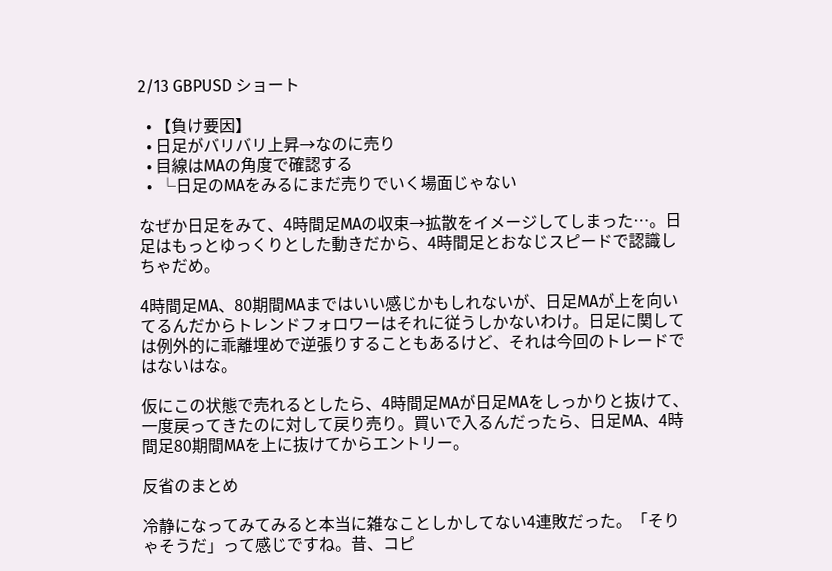2/13 GBPUSD ショート

  • 【負け要因】
  • 日足がバリバリ上昇→なのに売り
  • 目線はMAの角度で確認する
  •  └日足のMAをみるにまだ売りでいく場面じゃない

なぜか日足をみて、4時間足MAの収束→拡散をイメージしてしまった…。日足はもっとゆっくりとした動きだから、4時間足とおなじスピードで認識しちゃだめ。

4時間足MA、80期間MAまではいい感じかもしれないが、日足MAが上を向いてるんだからトレンドフォロワーはそれに従うしかないわけ。日足に関しては例外的に乖離埋めで逆張りすることもあるけど、それは今回のトレードではないはな。

仮にこの状態で売れるとしたら、4時間足MAが日足MAをしっかりと抜けて、一度戻ってきたのに対して戻り売り。買いで入るんだったら、日足MA、4時間足80期間MAを上に抜けてからエントリー。

反省のまとめ

冷静になってみてみると本当に雑なことしかしてない4連敗だった。「そりゃそうだ」って感じですね。昔、コピ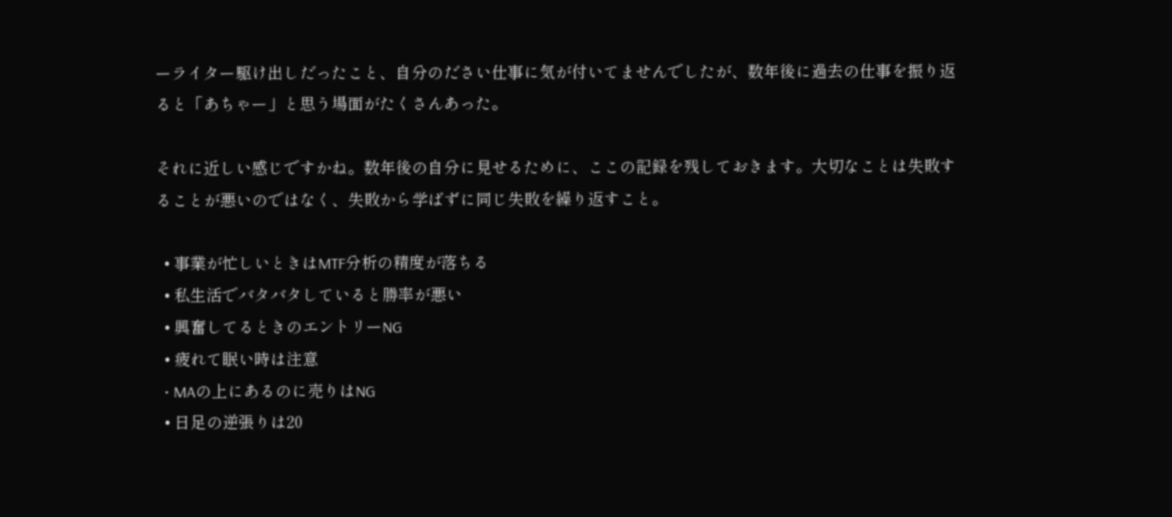ーライター駆け出しだったこと、自分のださい仕事に気が付いてませんでしたが、数年後に過去の仕事を振り返ると「あちゃー」と思う場面がたくさんあった。

それに近しい感じですかね。数年後の自分に見せるために、ここの記録を残しておきます。大切なことは失敗することが悪いのではなく、失敗から学ばずに同じ失敗を繰り返すこと。

  • 事業が忙しいときはMTF分析の精度が落ちる
  • 私生活でバタバタしていると勝率が悪い
  • 興奮してるときのエントリーNG
  • 疲れて眠い時は注意
  • MAの上にあるのに売りはNG
  • 日足の逆張りは20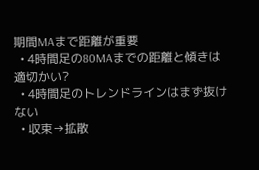期間MAまで距離が重要
  • 4時間足の80MAまでの距離と傾きは適切かい?
  • 4時間足のトレンドラインはまず抜けない
  • 収束→拡散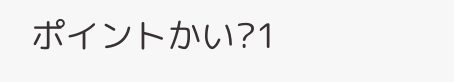ポイントかい?1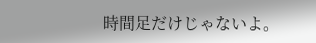時間足だけじゃないよ。